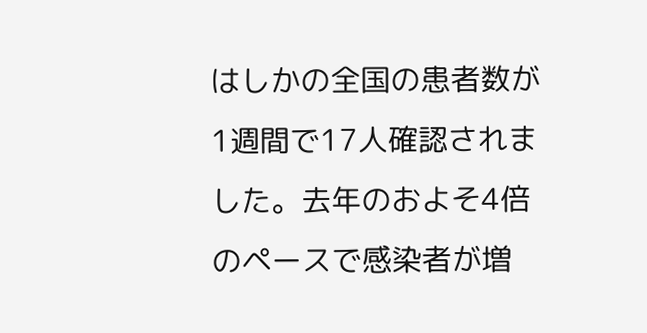はしかの全国の患者数が1週間で17人確認されました。去年のおよそ4倍のペースで感染者が増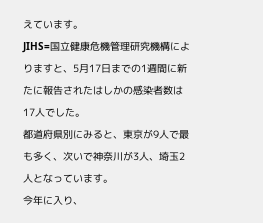えています。
JIHS=国立健康危機管理研究機構によりますと、5月17日までの1週間に新たに報告されたはしかの感染者数は17人でした。
都道府県別にみると、東京が9人で最も多く、次いで神奈川が3人、埼玉2人となっています。
今年に入り、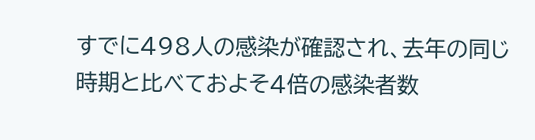すでに498人の感染が確認され、去年の同じ時期と比べておよそ4倍の感染者数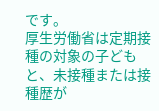です。
厚生労働省は定期接種の対象の子どもと、未接種または接種歴が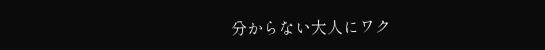分からない大人にワク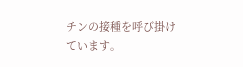チンの接種を呼び掛けています。